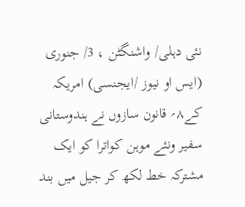نئی دہلی/ واشنگٹن ، 3/ جنوری (ایس او نیوز /ایجنسی) امریکہ کے۸؍ قانون سازوں نے ہندوستانی سفیر ونئے موہن کواترا کو ایک مشترکہ خط لکھ کر جیل میں بند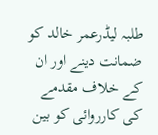طلبہ لیڈرعمر خالد کو ضمانت دینے اور ان کے خلاف مقدمے کی کارروائی کو بین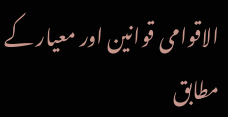الاقوامی قوانین اور معیار کے مطابق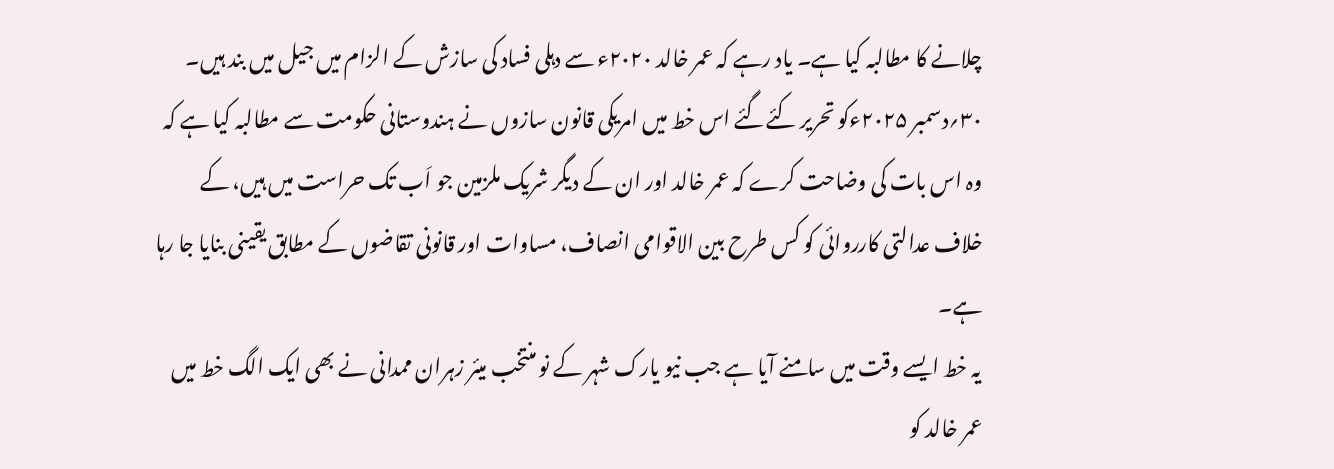چلانے کا مطالبہ کیا ہے۔ یاد رہے کہ عمر خالد ۲۰۲۰ء سے دہلی فساد کی سازش کے الزام میں جیل میں بند ہیں۔ ۳۰؍دسمبر ۲۰۲۵ءکو تحریر کئےگئے اس خط میں امریکی قانون سازوں نے ہندوستانی حکومت سے مطالبہ کیا ہے کہ وہ اس بات کی وضاحت کرے کہ عمر خالد اور ان کے دیگر شریک ملزمین جو اَب تک حراست میں ہیں، کے خلاف عدالتی کارروائی کو کس طرح بین الاقوامی انصاف، مساوات اور قانونی تقاضوں کے مطابق یقینی بنایا جا رہا ہے۔
یہ خط ایسے وقت میں سامنے آیا ہے جب نیو یارک شہر کے نو منتخب میئر زہران ممدانی نے بھی ایک الگ خط میں عمر خالد کو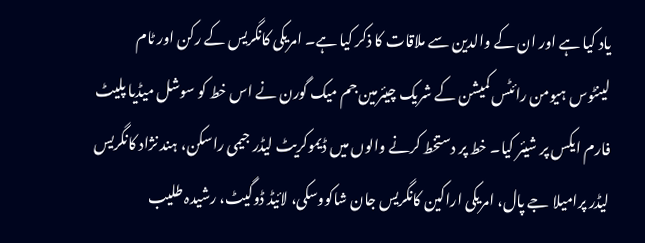یاد کیا ہے اور ان کے والدین سے ملاقات کا ذکر کیا ہے۔ امریکی کانگریس کے رکن اور ٹام لینٹوس ہیومن رائٹس کمیشن کے شریک چیئرمین جم میک گورن نے اس خط کو سوشل میڈیا پلیٹ فارم ایکس پر شیئر کیا۔ خط پر دستخط کرنے والوں میں ڈیموکریٹ لیڈر جیمی راسکن، ہند نژاد کانگریس لیڈر پرامیلا جے پال، امریکی اراکین کانگریس جان شاکووسکی، لائیڈ ڈوگیٹ، رشیدہ طلیب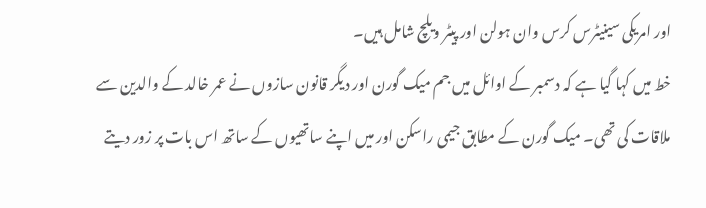اور امریکی سینیٹرس کرس وان ہولن اور پیٹر ویلچ شامل ہیں۔
خط میں کہا گیا ہے کہ دسمبر کے اوائل میں جم میک گورن اور دیگر قانون سازوں نے عمر خالد کے والدین سے ملاقات کی تھی۔ میک گورن کے مطابق جیمی راسکن اور میں اپنے ساتھیوں کے ساتھ اس بات پر زور دیتے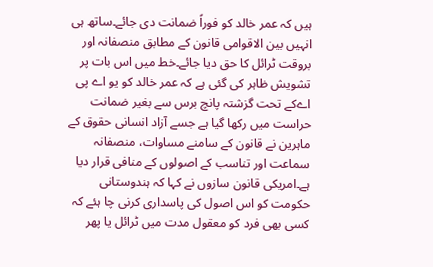ہیں کہ عمر خالد کو فوراً ضمانت دی جائے۔ساتھ ہی انہیں بین الاقوامی قانون کے مطابق منصفانہ اور بروقت ٹرائل کا حق دیا جائے۔خط میں اس بات پر تشویش ظاہر کی گئی ہے کہ عمر خالد کو یو اے پی اےکے تحت گزشتہ پانچ برس سے بغیر ضمانت حراست میں رکھا گیا ہے جسے آزاد انسانی حقوق کے ماہرین نے قانون کے سامنے مساوات، منصفانہ سماعت اور تناسب کے اصولوں کے منافی قرار دیا ہے۔امریکی قانون سازوں نے کہا کہ ہندوستانی حکومت کو اس اصول کی پاسداری کرنی چا ہئے کہ کسی بھی فرد کو معقول مدت میں ٹرائل یا پھر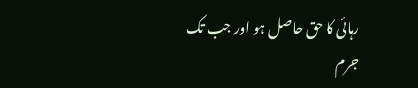رہائی کا حق حاصل ہو اور جب تک جرم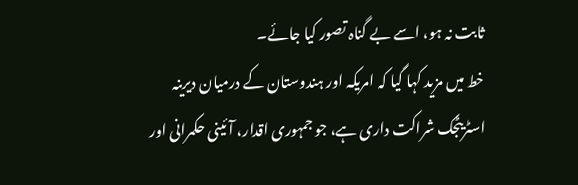ثابت نہ ہو، اسے بے گناہ تصور کیا جائے۔
خط میں مزید کہا گیا کہ امریکہ اور ہندوستان کے درمیان دیرینہ اسٹریٹجک شراکت داری ہے، جو جمہوری اقدار، آئینی حکمرانی اور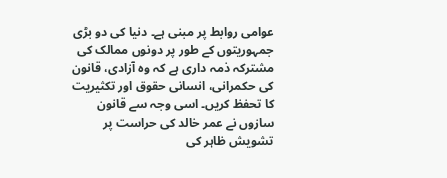عوامی روابط پر مبنی ہے۔ دنیا کی دو بڑی جمہوریتوں کے طور پر دونوں ممالک کی مشترکہ ذمہ داری ہے کہ وہ آزادی، قانون کی حکمرانی، انسانی حقوق اور تکثیریت کا تحفظ کریں۔ اسی وجہ سے قانون سازوں نے عمر خالد کی حراست پر تشویش ظاہر کی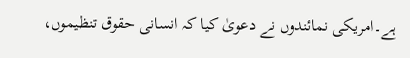ہے۔امریکی نمائندوں نے دعویٰ کیا کہ انسانی حقوق تنظیموں،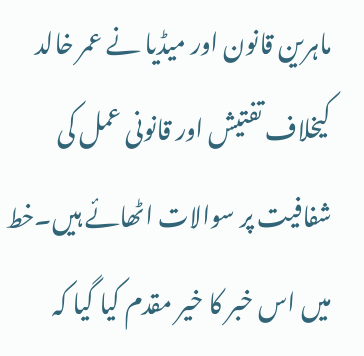ماہرین قانون اور میڈیا نے عمر خالد کیخلاف تفتیش اور قانونی عمل کی شفافیت پر سوالات اٹھائے ہیں۔خط میں اس خبر کا خیر مقدم کیا گیا کہ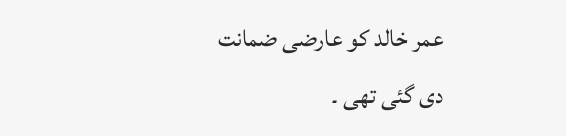عمر خالد کو عارضی ضمانت دی گئی تھی ۔